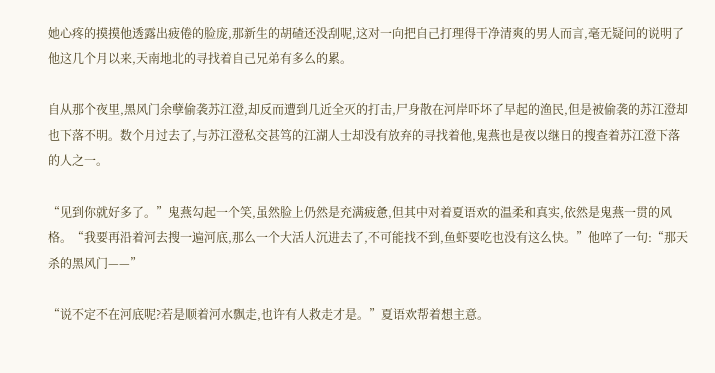她心疼的摸摸他透露出疲倦的脸庞,那新生的胡碴还没刮呢,这对一向把自己打理得干净清爽的男人而言,毫无疑问的说明了他这几个月以来,天南地北的寻找着自己兄弟有多么的累。

自从那个夜里,黑风门余孽偷袭苏江澄,却反而遭到几近全灭的打击,尸身散在河岸吓坏了早起的渔民,但是被偷袭的苏江澄却也下落不明。数个月过去了,与苏江澄私交甚笃的江湖人士却没有放弃的寻找着他,鬼燕也是夜以继日的搜查着苏江澄下落的人之一。

“见到你就好多了。”鬼燕勾起一个笑,虽然脸上仍然是充满疲惫,但其中对着夏语欢的温柔和真实,依然是鬼燕一贯的风格。“我要再沿着河去搜一遍河底,那么一个大活人沉进去了,不可能找不到,鱼虾要吃也没有这么快。”他啐了一句:“那天杀的黑风门——”

“说不定不在河底呢?若是顺着河水飘走,也许有人救走才是。”夏语欢帮着想主意。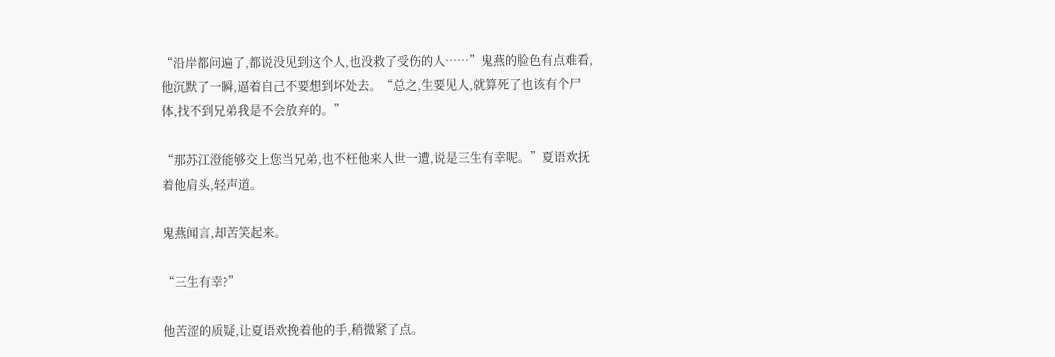“沿岸都问遍了,都说没见到这个人,也没救了受伤的人……”鬼燕的脸色有点难看,他沉默了一瞬,逼着自己不要想到坏处去。“总之,生要见人,就算死了也该有个尸体,找不到兄弟我是不会放弃的。”

“那苏江澄能够交上您当兄弟,也不枉他来人世一遭,说是三生有幸呢。”夏语欢抚着他肩头,轻声道。

鬼燕闻言,却苦笑起来。

“三生有幸?”

他苦涩的质疑,让夏语欢挽着他的手,稍微紧了点。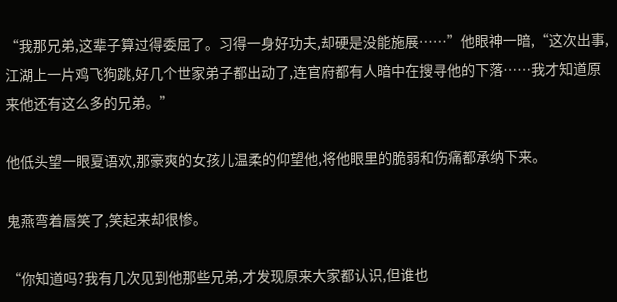“我那兄弟,这辈子算过得委屈了。习得一身好功夫,却硬是没能施展……”他眼神一暗,“这次出事,江湖上一片鸡飞狗跳,好几个世家弟子都出动了,连官府都有人暗中在搜寻他的下落……我才知道原来他还有这么多的兄弟。”

他低头望一眼夏语欢,那豪爽的女孩儿温柔的仰望他,将他眼里的脆弱和伤痛都承纳下来。

鬼燕弯着唇笑了,笑起来却很惨。

“你知道吗?我有几次见到他那些兄弟,才发现原来大家都认识,但谁也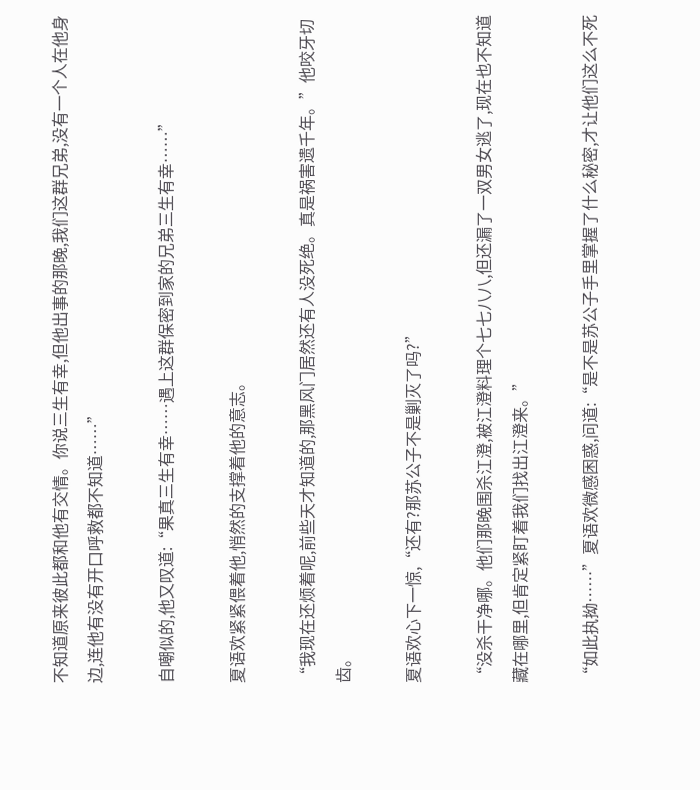不知道原来彼此都和他有交情。你说三生有幸,但他出事的那晚,我们这群兄弟,没有一个人在他身边,连他有没有开口呼救都不知道……”

自嘲似的,他又叹道:“果真三生有幸……遇上这群保密到家的兄弟三生有幸……”

夏语欢紧紧偎着他,悄然的支撑着他的意志。

“我现在还烦着呢,前些天才知道的,那黑风门居然还有人没死绝。真是祸害遗千年。”他咬牙切齿。

夏语欢心下一惊,“还有?那苏公子不是剿灭了吗?”

“没杀干净哪。他们那晚围杀江澄,被江澄料理个七七八八,但还漏了一双男女逃了,现在也不知道藏在哪里,但肯定紧盯着我们找出江澄来。”

“如此执拗……”夏语欢微感困惑,问道:“是不是苏公子手里掌握了什么秘密,才让他们这么不死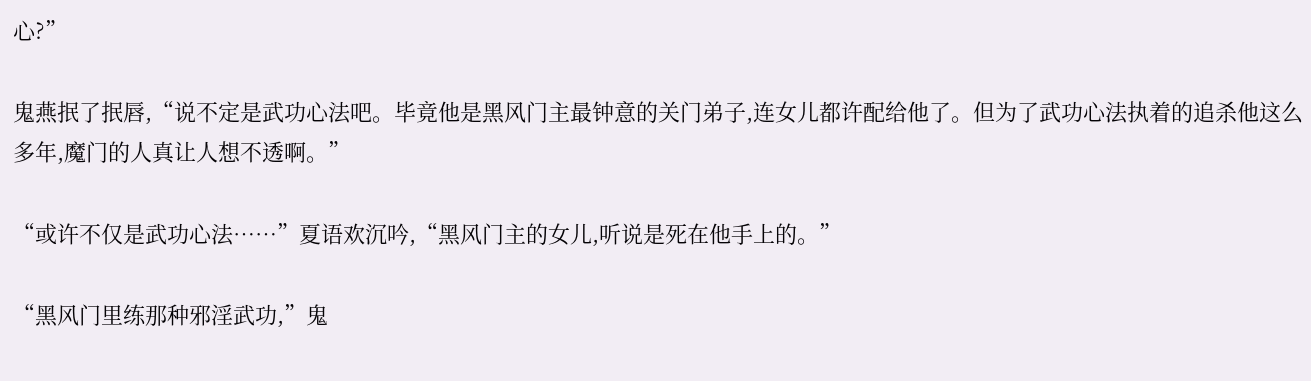心?”

鬼燕抿了抿唇,“说不定是武功心法吧。毕竟他是黑风门主最钟意的关门弟子,连女儿都许配给他了。但为了武功心法执着的追杀他这么多年,魔门的人真让人想不透啊。”

“或许不仅是武功心法……”夏语欢沉吟,“黑风门主的女儿,听说是死在他手上的。”

“黑风门里练那种邪淫武功,”鬼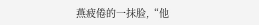燕疲倦的一抹脸,“他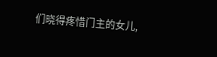们晓得疼惜门主的女儿,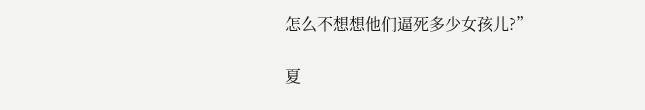怎么不想想他们逼死多少女孩儿?”

夏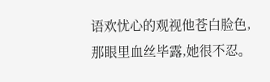语欢忧心的观视他苍白脸色,那眼里血丝毕露,她很不忍。